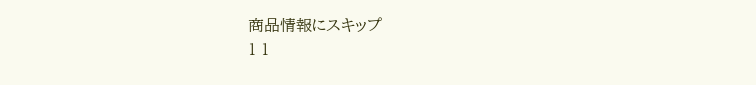商品情報にスキップ
1 1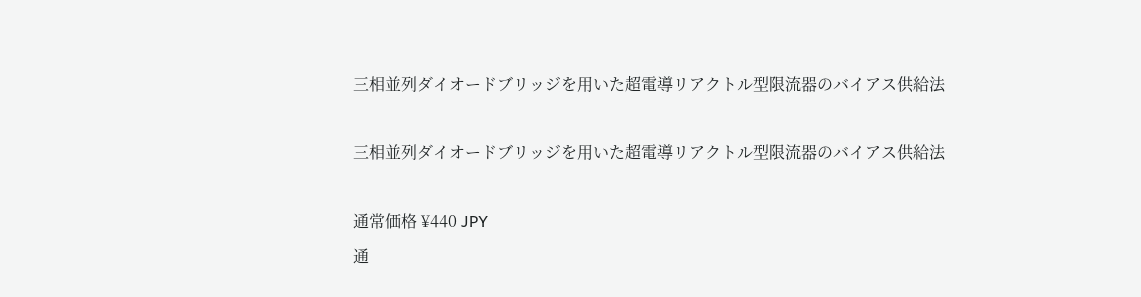三相並列ダイオードブリッジを用いた超電導リアクトル型限流器のバイアス供給法

三相並列ダイオードブリッジを用いた超電導リアクトル型限流器のバイアス供給法

通常価格 ¥440 JPY
通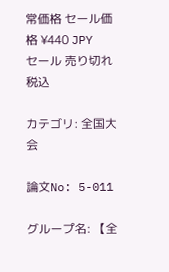常価格 セール価格 ¥440 JPY
セール 売り切れ
税込

カテゴリ: 全国大会

論文No: 5-011

グループ名: 【全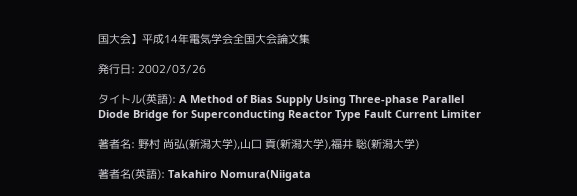国大会】平成14年電気学会全国大会論文集

発行日: 2002/03/26

タイトル(英語): A Method of Bias Supply Using Three-phase Parallel Diode Bridge for Superconducting Reactor Type Fault Current Limiter

著者名: 野村 尚弘(新潟大学),山口 貢(新潟大学),福井 聡(新潟大学)

著者名(英語): Takahiro Nomura(Niigata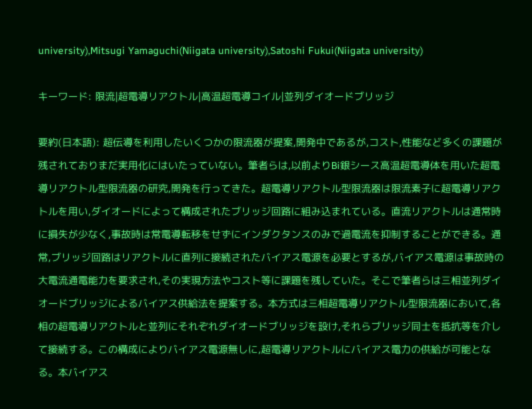university),Mitsugi Yamaguchi(Niigata university),Satoshi Fukui(Niigata university)

キーワード: 限流|超電導リアクトル|高温超電導コイル|並列ダイオードブリッジ

要約(日本語): 超伝導を利用したいくつかの限流器が提案,開発中であるが,コスト,性能など多くの課題が残されておりまだ実用化にはいたっていない。筆者らは,以前よりBi銀シース高温超電導体を用いた超電導リアクトル型限流器の研究,開発を行ってきた。超電導リアクトル型限流器は限流素子に超電導リアクトルを用い,ダイオードによって構成されたブリッジ回路に組み込まれている。直流リアクトルは通常時に損失が少なく,事故時は常電導転移をせずにインダクタンスのみで過電流を抑制することができる。通常,ブリッジ回路はリアクトルに直列に接続されたバイアス電源を必要とするが,バイアス電源は事故時の大電流通電能力を要求され,その実現方法やコスト等に課題を残していた。そこで筆者らは三相並列ダイオードブリッジによるバイアス供給法を提案する。本方式は三相超電導リアクトル型限流器において,各相の超電導リアクトルと並列にそれぞれダイオードブリッジを設け,それらブリッジ同士を抵抗等を介して接続する。この構成によりバイアス電源無しに,超電導リアクトルにバイアス電力の供給が可能となる。本バイアス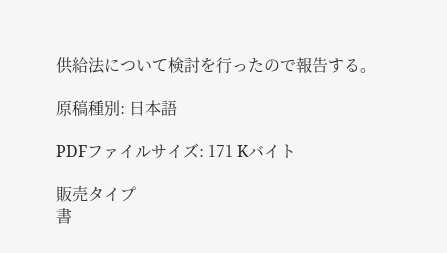供給法について検討を行ったので報告する。

原稿種別: 日本語

PDFファイルサイズ: 171 Kバイト

販売タイプ
書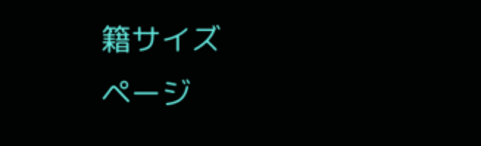籍サイズ
ページ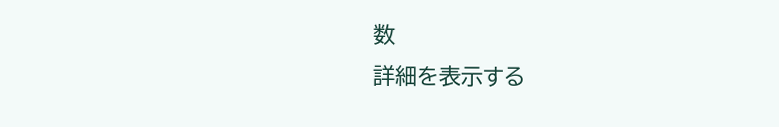数
詳細を表示する